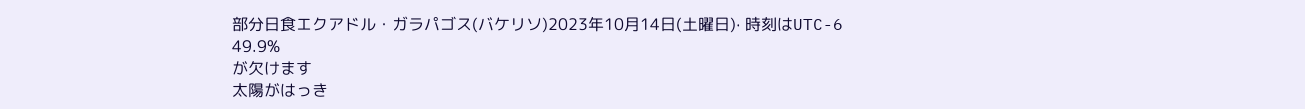部分日食エクアドル・ガラパゴス(バケリソ)2023年10月14日(土曜日)· 時刻はUTC-6
49.9%
が欠けます
太陽がはっき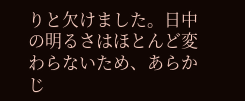りと欠けました。日中の明るさはほとんど変わらないため、あらかじ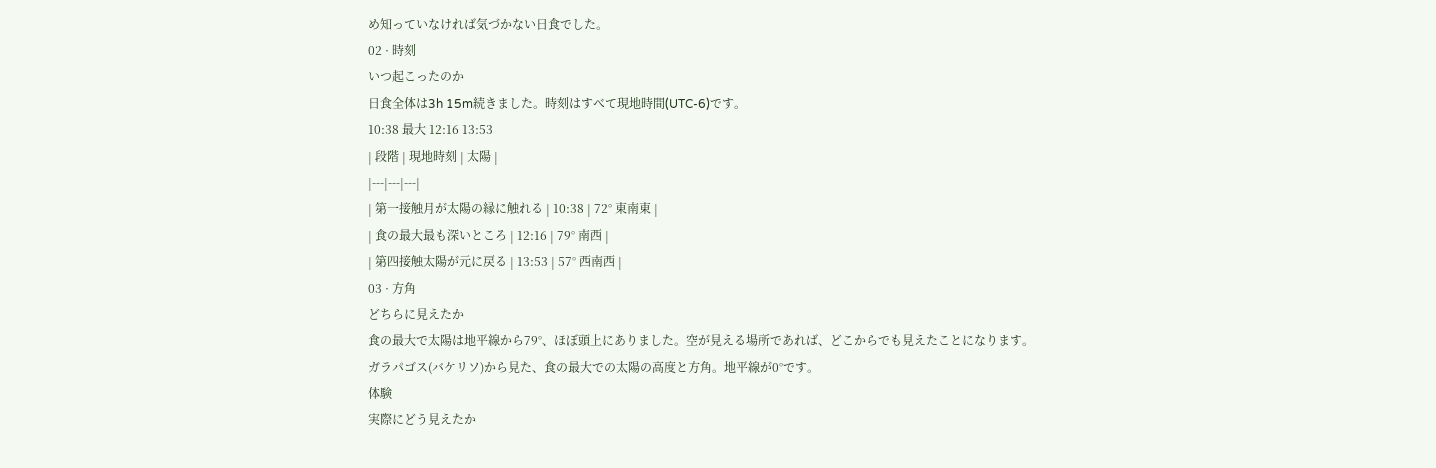め知っていなければ気づかない日食でした。
02 · 時刻
いつ起こったのか
日食全体は3h 15m続きました。時刻はすべて現地時間(UTC-6)です。
10:38 最大 12:16 13:53
| 段階 | 現地時刻 | 太陽 |
|---|---|---|
| 第一接触月が太陽の縁に触れる | 10:38 | 72° 東南東 |
| 食の最大最も深いところ | 12:16 | 79° 南西 |
| 第四接触太陽が元に戻る | 13:53 | 57° 西南西 |
03 · 方角
どちらに見えたか
食の最大で太陽は地平線から79°、ほぼ頭上にありました。空が見える場所であれば、どこからでも見えたことになります。
ガラパゴス(バケリソ)から見た、食の最大での太陽の高度と方角。地平線が0°です。
体験
実際にどう見えたか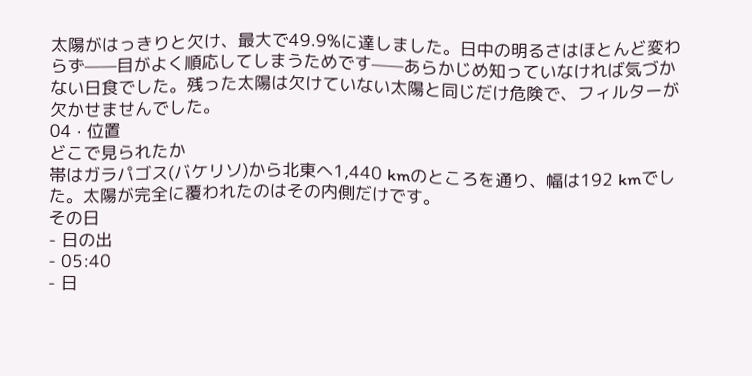太陽がはっきりと欠け、最大で49.9%に達しました。日中の明るさはほとんど変わらず——目がよく順応してしまうためです——あらかじめ知っていなければ気づかない日食でした。残った太陽は欠けていない太陽と同じだけ危険で、フィルターが欠かせませんでした。
04 · 位置
どこで見られたか
帯はガラパゴス(バケリソ)から北東へ1,440 kmのところを通り、幅は192 kmでした。太陽が完全に覆われたのはその内側だけです。
その日
- 日の出
- 05:40
- 日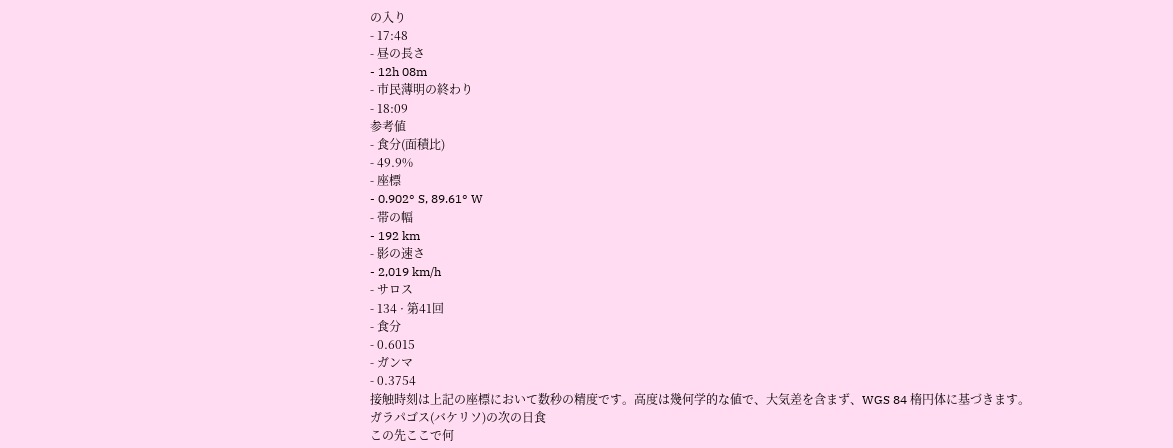の入り
- 17:48
- 昼の長さ
- 12h 08m
- 市民薄明の終わり
- 18:09
参考値
- 食分(面積比)
- 49.9%
- 座標
- 0.902° S, 89.61° W
- 帯の幅
- 192 km
- 影の速さ
- 2,019 km/h
- サロス
- 134 · 第41回
- 食分
- 0.6015
- ガンマ
- 0.3754
接触時刻は上記の座標において数秒の精度です。高度は幾何学的な値で、大気差を含まず、WGS 84 楕円体に基づきます。
ガラパゴス(バケリソ)の次の日食
この先ここで何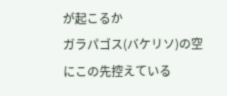が起こるか
ガラパゴス(バケリソ)の空にこの先控えている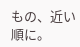もの、近い順に。